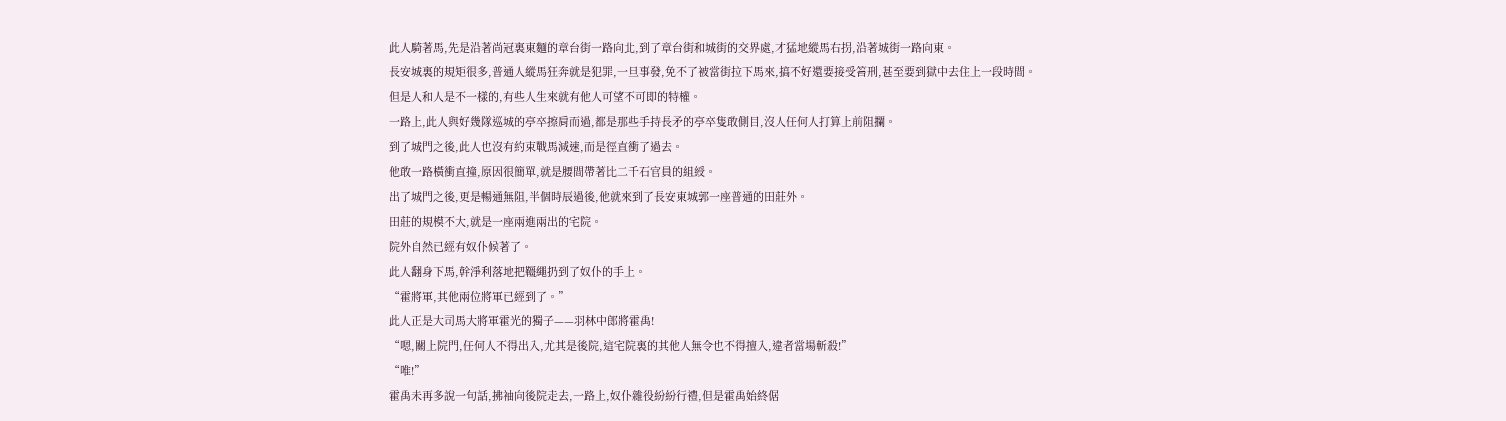此人騎著馬,先是沿著尚冠裏東麵的章台街一路向北,到了章台街和城街的交界處,才猛地縱馬右拐,沿著城街一路向東。
長安城裏的規矩很多,普通人縱馬狂奔就是犯罪,一旦事發,免不了被當街拉下馬來,搞不好還要接受笞刑,甚至要到獄中去住上一段時間。
但是人和人是不一樣的,有些人生來就有他人可望不可即的特權。
一路上,此人與好幾隊巡城的亭卒擦肩而過,都是那些手持長矛的亭卒隻敢側目,沒人任何人打算上前阻攔。
到了城門之後,此人也沒有約束戰馬減速,而是徑直衝了過去。
他敢一路橫衝直撞,原因很簡單,就是腰間帶著比二千石官員的組綬。
出了城門之後,更是暢通無阻,半個時辰過後,他就來到了長安東城郭一座普通的田莊外。
田莊的規模不大,就是一座兩進兩出的宅院。
院外自然已經有奴仆候著了。
此人翻身下馬,幹淨利落地把韁繩扔到了奴仆的手上。
“霍將軍,其他兩位將軍已經到了。”
此人正是大司馬大將軍霍光的獨子——羽林中郎將霍禹!
“嗯,關上院門,任何人不得出入,尤其是後院,這宅院裏的其他人無令也不得擅入,違者當場斬殺!”
“唯!”
霍禹未再多說一句話,拂袖向後院走去,一路上,奴仆雜役紛紛行禮,但是霍禹始終倨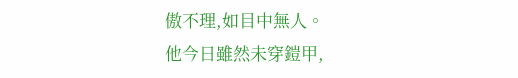傲不理,如目中無人。
他今日雖然未穿鎧甲,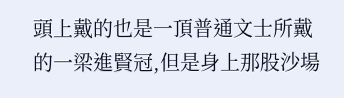頭上戴的也是一頂普通文士所戴的一梁進賢冠,但是身上那股沙場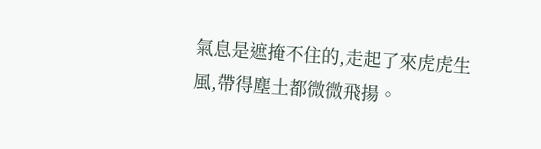氣息是遮掩不住的,走起了來虎虎生風,帶得塵土都微微飛揚。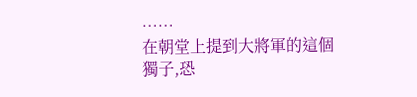……
在朝堂上提到大將軍的這個獨子,恐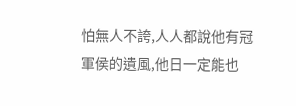怕無人不誇,人人都說他有冠軍侯的遺風,他日一定能也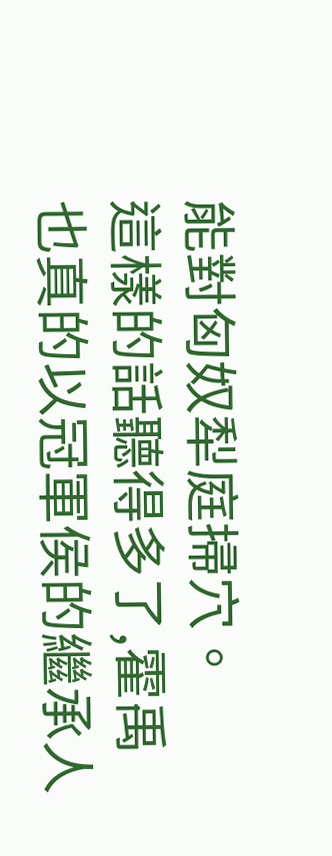能對匈奴犁庭掃穴。
這樣的話聽得多了,霍禹也真的以冠軍侯的繼承人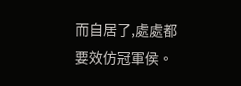而自居了,處處都要效仿冠軍侯。